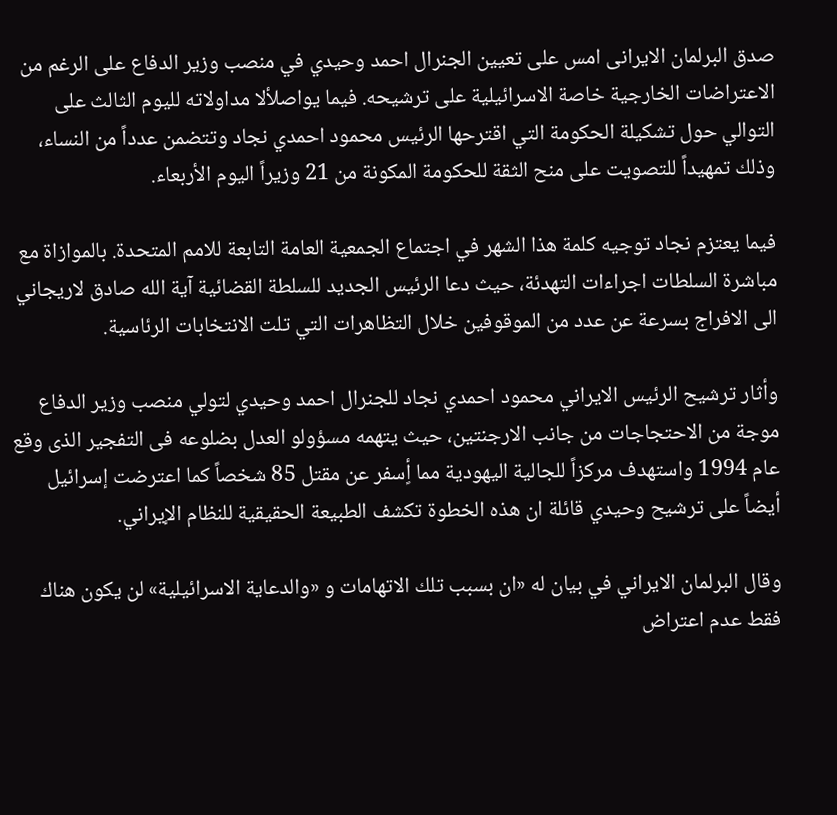صدق البرلمان الايرانى امس على تعيين الجنرال احمد وحيدي في منصب وزير الدفاع على الرغم من الاعتراضات الخارجية خاصة الاسرائيلية على ترشيحه. فيما يواصلألا مداولاته لليوم الثالث على التوالي حول تشكيلة الحكومة التي اقترحها الرئيس محمود احمدي نجاد وتتضمن عدداً من النساء، وذلك تمهيداً للتصويت على منح الثقة للحكومة المكونة من 21 وزيراً اليوم الأربعاء.

فيما يعتزم نجاد توجيه كلمة هذا الشهر في اجتماع الجمعية العامة التابعة للامم المتحدة. بالموازاة مع مباشرة السلطات اجراءات التهدئة، حيث دعا الرئيس الجديد للسلطة القضائية آية الله صادق لاريجاني الى الافراج بسرعة عن عدد من الموقوفين خلال التظاهرات التي تلت الانتخابات الرئاسية.

وأثار ترشيح الرئيس الايراني محمود احمدي نجاد للجنرال احمد وحيدي لتولي منصب وزير الدفاع موجة من الاحتجاجات من جانب الارجنتين، حيث يتهمه مسؤولو العدل بضلوعه فى التفجير الذى وقع عام 1994 واستهدف مركزاً للجالية اليهودية مما أٍسفر عن مقتل 85 شخصاً كما اعترضت إسرائيل أيضاً على ترشيح وحيدي قائلة ان هذه الخطوة تكشف الطبيعة الحقيقية للنظام الإيراني.

وقال البرلمان الايراني في بيان له «ان بسبب تلك الاتهامات و «والدعاية الاسرائيلية» لن يكون هناك فقط عدم اعتراض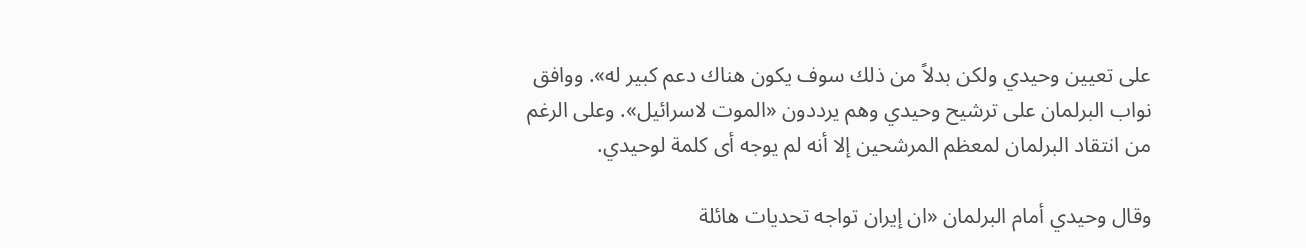على تعيين وحيدي ولكن بدلاً من ذلك سوف يكون هناك دعم كبير له». ووافق نواب البرلمان على ترشيح وحيدي وهم يرددون «الموت لاسرائيل». وعلى الرغم من انتقاد البرلمان لمعظم المرشحين إلا أنه لم يوجه أى كلمة لوحيدي.

وقال وحيدي أمام البرلمان «ان إيران تواجه تحديات هائلة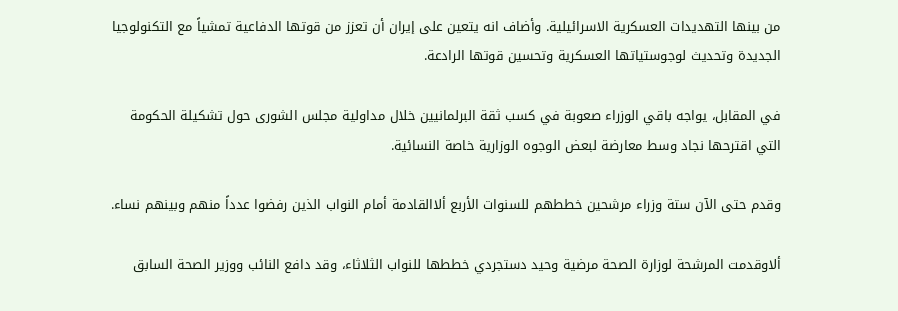من بينها التهديدات العسكرية الاسرائيلية. وأضاف انه يتعين على إيران أن تعزز من قوتها الدفاعية تمشياً مع التكنولوجيا الجديدة وتحديث لوجوستياتها العسكرية وتحسين قوتها الرادعة.

في المقابل، يواجه باقي الوزراء صعوبة في كسب ثقة البرلمانيين خلال مداولية مجلس الشورى حول تشكيلة الحكومة التي اقترحها نجاد وسط معارضة لبعض الوجوه الوزارية خاصة النسائية.

وقدم حتى الآن ستة وزراء مرشحين خططهم للسنوات الأربع ألاالقادمة أمام النواب الذين رفضوا عدداً منهم وبينهم نساء.

ألاوقدمت المرشحة لوزارة الصحة مرضية وحيد دستجردي خططها للنواب الثلاثاء، وقد دافع النائب ووزير الصحة السابق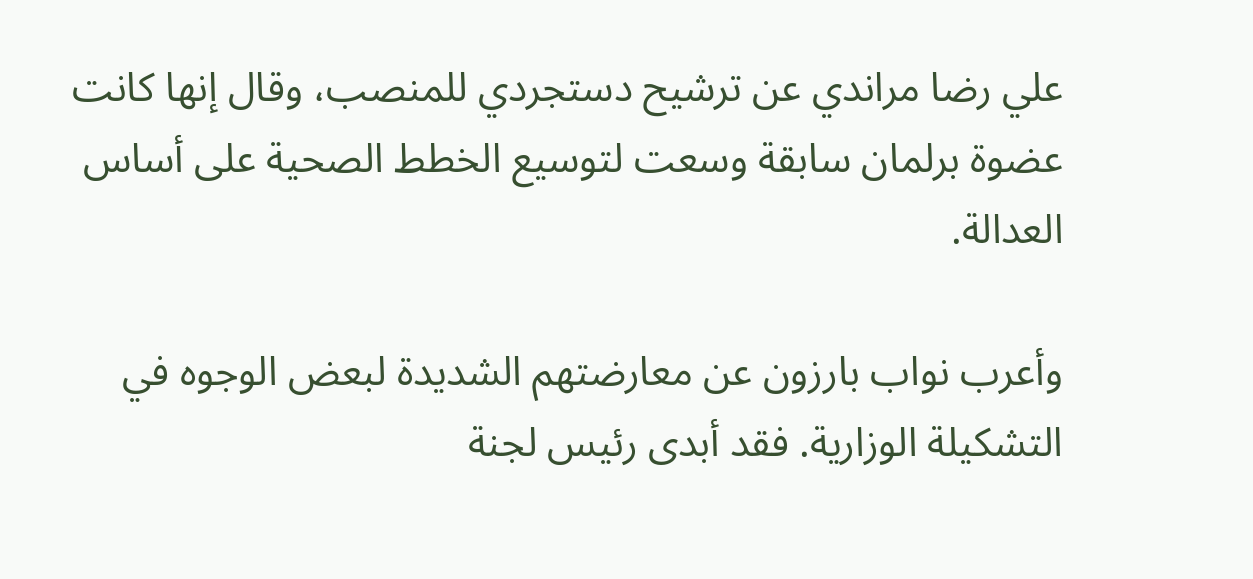علي رضا مراندي عن ترشيح دستجردي للمنصب، وقال إنها كانت عضوة برلمان سابقة وسعت لتوسيع الخطط الصحية على أساس العدالة.

وأعرب نواب بارزون عن معارضتهم الشديدة لبعض الوجوه في التشكيلة الوزارية. فقد أبدى رئيس لجنة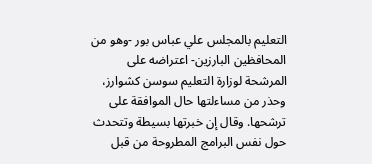التعليم بالمجلس علي عباس بور -وهو من المحافظين البارزين- اعتراضه على المرشحة لوزارة التعليم سوسن كشوارز، وحذر من مساءلتها حال الموافقة على ترشحها. وقال إن خبرتها بسيطة وتتحدث حول نفس البرامج المطروحة من قبل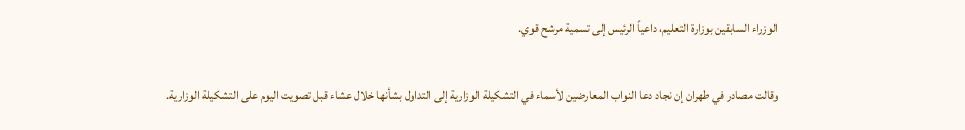الوزراء السابقين بوزارة التعليم، داعياً الرئيس إلى تسمية مرشح قوي.

وقالت مصادر في طهران إن نجاد دعا النواب المعارضين لأسماء في التشكيلة الوزارية إلى التداول بشأنها خلال عشاء قبل تصويت اليوم على التشكيلة الوزارية.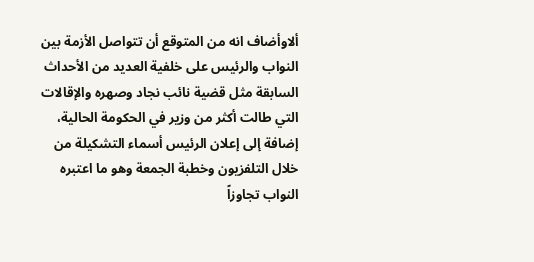ألاوأضاف انه من المتوقع أن تتواصل الأزمة بين النواب والرئيس على خلفية العديد من الأحداث السابقة مثل قضية نائب نجاد وصهره والإقالات التي طالت أكثر من وزير في الحكومة الحالية، إضافة إلى إعلان الرئيس أسماء التشكيلة من خلال التلفزيون وخطبة الجمعة وهو ما اعتبره النواب تجاوزاً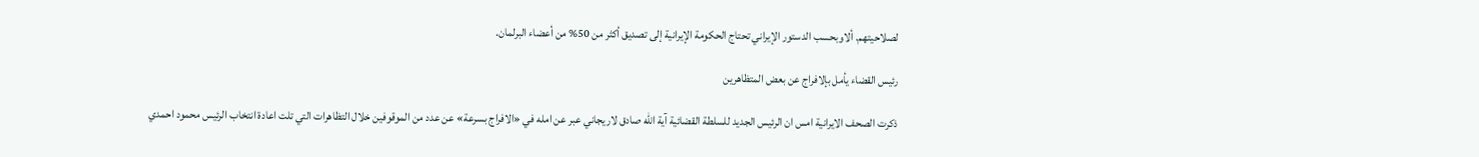لصلاحيتهم. ألاوبحسب الدستور الإيراني تحتاج الحكومة الإيرانية إلى تصديق أكثر من 50% من أعضاء البرلمان.

رئيس القضاء يأمل بإلافراج عن بعض المتظاهرين

ذكرت الصحف الايرانية امس ان الرئيس الجديد للسلطة القضائية آية الله صادق لاريجاني عبر عن امله في «الافراج بسرعة» عن عدد من الموقوفين خلال التظاهرات التي تلت اعادة انتخاب الرئيس محمود احمدي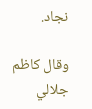نجاد.

وقال كاظم جلالي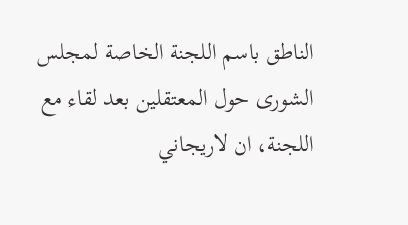الناطق باسم اللجنة الخاصة لمجلس الشورى حول المعتقلين بعد لقاء مع اللجنة، ان لاريجاني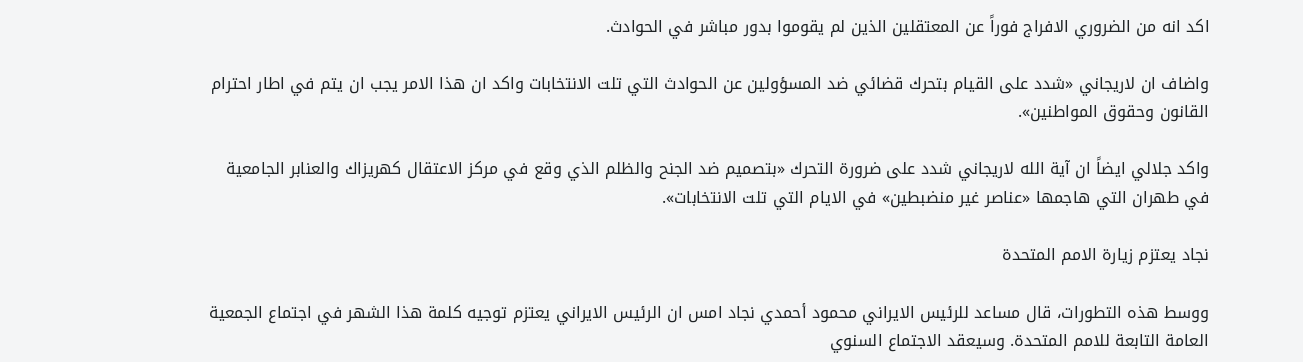اكد انه من الضروري الافراج فوراً عن المعتقلين الذين لم يقوموا بدور مباشر في الحوادث.

واضاف ان لاريجاني «شدد على القيام بتحرك قضائي ضد المسؤولين عن الحوادث التي تلت الانتخابات واكد ان هذا الامر يجب ان يتم في اطار احترام القانون وحقوق المواطنين».

واكد جلالي ايضاً ان آية الله لاريجاني شدد على ضرورة التحرك «بتصميم ضد الجنح والظلم الذي وقع في مركز الاعتقال كهريزاك والعنابر الجامعية في طهران التي هاجمها «عناصر غير منضبطين» في الايام التي تلت الانتخابات».

نجاد يعتزم زيارة الامم المتحدة

ووسط هذه التطورات، قال مساعد للرئيس الايراني محمود أحمدي نجاد امس ان الرئيس الايراني يعتزم توجيه كلمة هذا الشهر في اجتماع الجمعية العامة التابعة للامم المتحدة. وسيعقد الاجتماع السنوي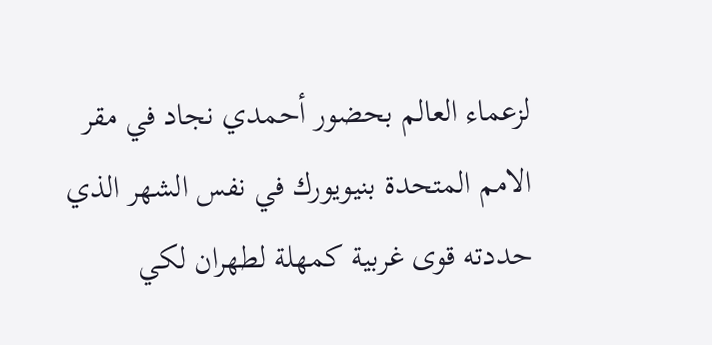لزعماء العالم بحضور أحمدي نجاد في مقر الامم المتحدة بنيويورك في نفس الشهر الذي حددته قوى غربية كمهلة لطهران لكي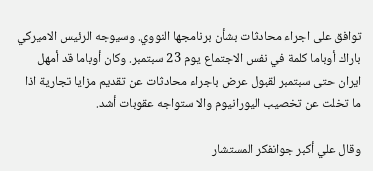توافق على اجراء محادثات بشأن برنامجها النووي. وسيوجه الرئيس الاميركي باراك أوباما كلمة في نفس الاجتماع يوم 23 سبتمبر. وكان أوباما قد أمهل ايران حتى سبتمبر لقبول عرض باجراء محادثات عن تقديم مزايا تجارية اذا ما تخلت عن تخصيب اليورانيوم والا ستواجه عقوبات أشد.

وقال علي أكبر جوانفكر المستشار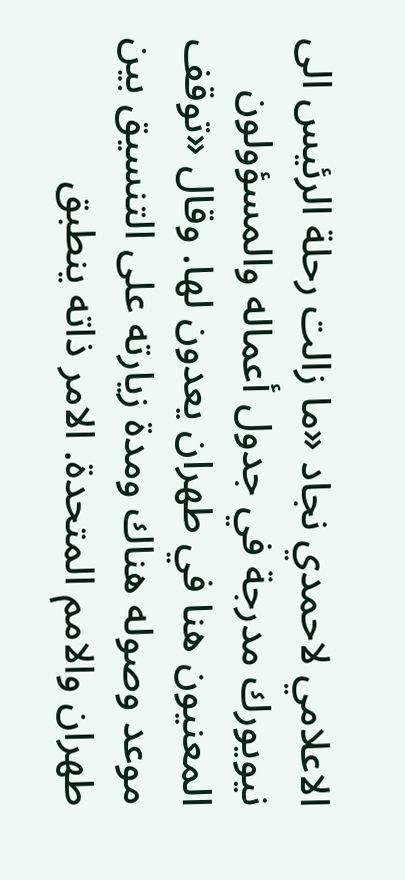الاعلامي لاحمدي نجاد «ما زالت رحلة الرئيس الى نيويورك مدرجة في جدول أعماله والمسؤولون المعنيون هنا في طهران يعدون لها. وقال «توقف موعد وصوله هناك ومدة زيارته على التنسيق بين طهران والامم المتحدة. الامر ذاته ينطبق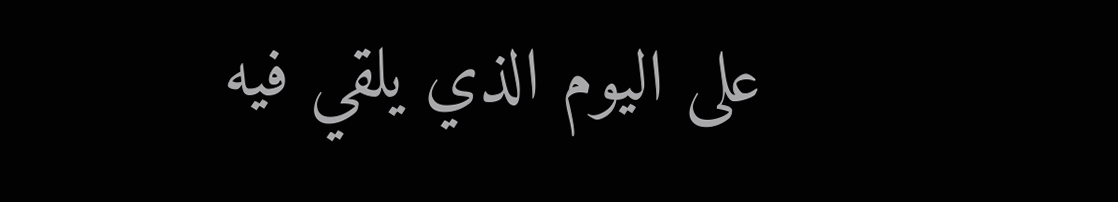على اليوم الذي يلقي فيه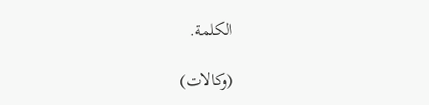الكلمة.

(وكالات)